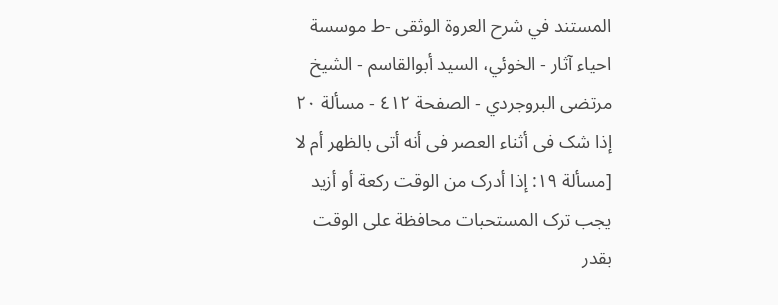المستند في شرح العروة الوثقى -ط موسسة احياء آثار - الخوئي، السيد أبوالقاسم - الشيخ مرتضى البروجردي - الصفحة ٤١٢ - مسألة ٢٠ إذا شک فی أثناء العصر فی أنه أتی بالظهر أم لا
[مسألة ١٩: إذا أدرک من الوقت رکعة أو أزید یجب ترک المستحبات محافظة علی الوقت بقدر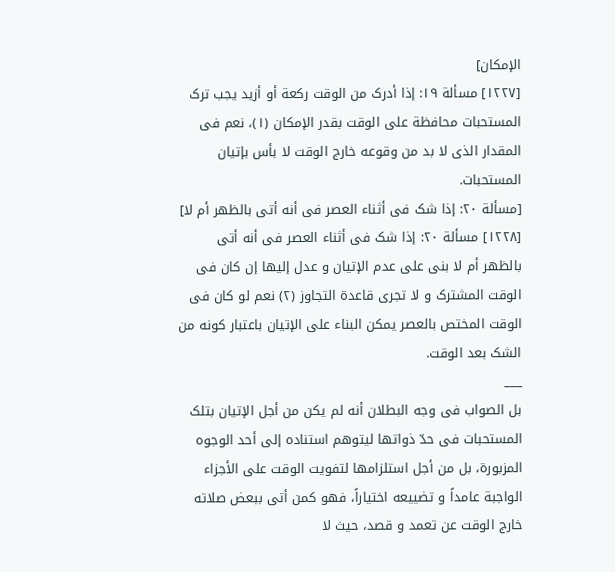الإمکان]
[١٢٢٧] مسألة ١٩: إذا أدرک من الوقت رکعة أو أزید یجب ترک المستحبات محافظة علی الوقت بقدر الإمکان (١)، نعم فی المقدار الذی لا بد من وقوعه خارج الوقت لا بأس بإتیان المستحبات.
[مسألة ٢٠: إذا شک فی أثناء العصر فی أنه أتی بالظهر أم لا]
[١٢٢٨] مسألة ٢٠: إذا شک فی أثناء العصر فی أنه أتی بالظهر أم لا بنی علی عدم الإتیان و عدل إلیها إن کان فی الوقت المشترک و لا تجری قاعدة التجاوز (٢) نعم لو کان فی الوقت المختص بالعصر یمکن البناء علی الإتیان باعتبار کونه من الشک بعد الوقت.
___
بل الصواب فی وجه البطلان أنه لم یکن من أجل الإتیان بتلک المستحبات فی حدّ ذواتها لیتوهم استناده إلی أحد الوجوه المزبورة، بل من أجل استلزامها لتفویت الوقت علی الأجزاء الواجبة عامداً و تضییعه اختیاراً، فهو کمن أتی ببعض صلاته خارج الوقت عن تعمد و قصد، حیث لا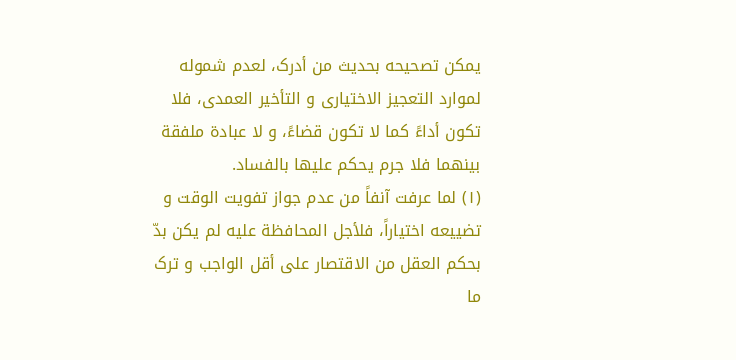یمکن تصحیحه بحدیث من أدرک، لعدم شموله لموارد التعجیز الاختیاری و التأخیر العمدی، فلا تکون أداءً کما لا تکون قضاءً، و لا عبادة ملفقة بینهما فلا جرم یحکم علیها بالفساد.
(١) لما عرفت آنفاً من عدم جواز تفویت الوقت و تضییعه اختیاراً، فلأجل المحافظة علیه لم یکن بدّ بحکم العقل من الاقتصار علی أقل الواجب و ترک ما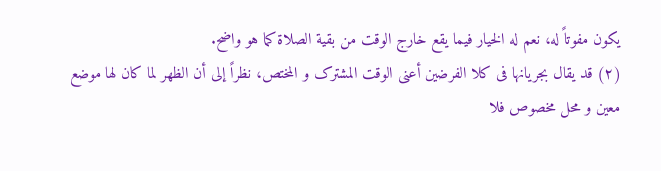یکون مفوتاً له، نعم له الخیار فیما یقع خارج الوقت من بقیة الصلاة کما هو واضح.
(٢) قد یقال بجریانها فی کلا الفرضین أعنی الوقت المشترک و المختص، نظراً إلی أن الظهر لما کان لها موضع معین و محل مخصوص فلا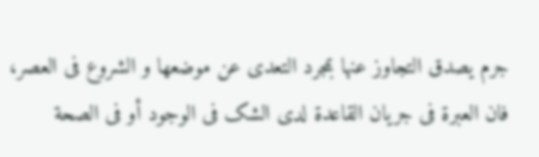جرم یصدق التجاوز عنها بمجرد التعدی عن موضعها و الشروع فی العصر، فان العبرة فی جریان القاعدة لدی الشک فی الوجود أو فی الصحة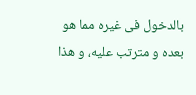بالدخول فی غیره مما هو بعده و مترتب علیه، و هذا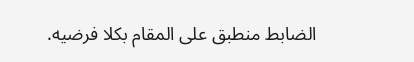الضابط منطبق علی المقام بکلا فرضیه.